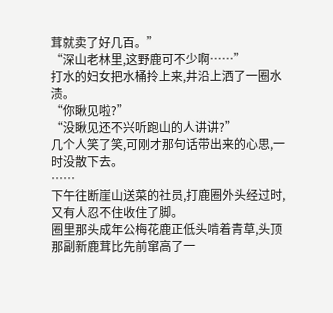茸就卖了好几百。”
“深山老林里,这野鹿可不少啊……”
打水的妇女把水桶拎上来,井沿上洒了一圈水渍。
“你瞅见啦?”
“没瞅见还不兴听跑山的人讲讲?”
几个人笑了笑,可刚才那句话带出来的心思,一时没散下去。
……
下午往断崖山送菜的社员,打鹿圈外头经过时,又有人忍不住收住了脚。
圈里那头成年公梅花鹿正低头啃着青草,头顶那副新鹿茸比先前窜高了一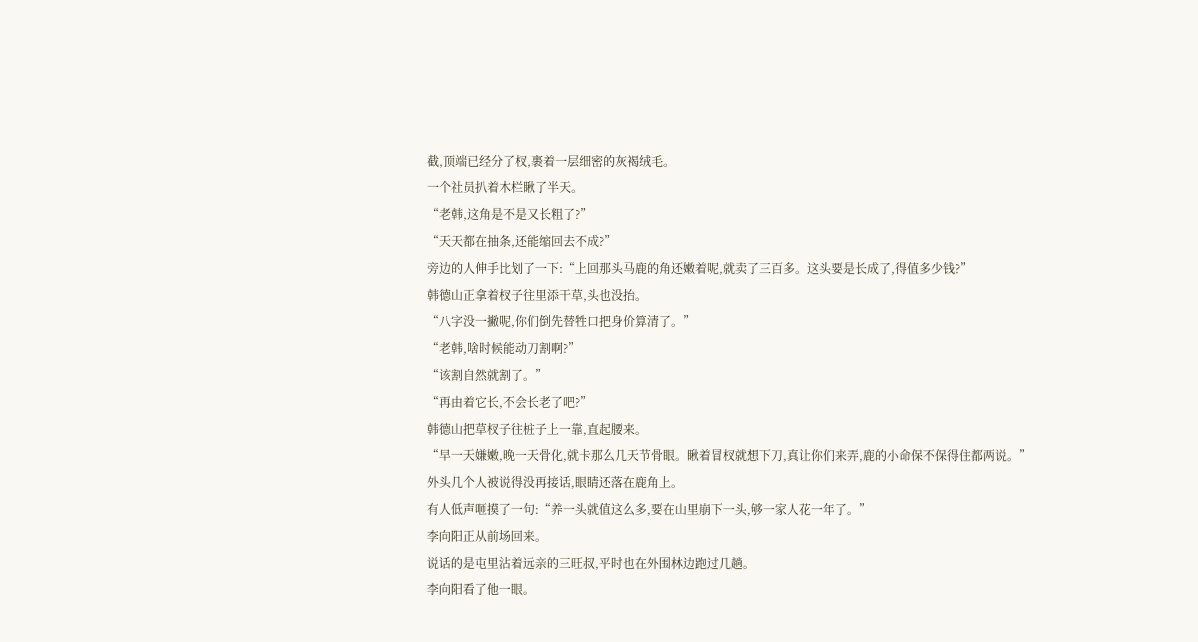截,顶端已经分了杈,裹着一层细密的灰褐绒毛。
一个社员扒着木栏瞅了半天。
“老韩,这角是不是又长粗了?”
“天天都在抽条,还能缩回去不成?”
旁边的人伸手比划了一下:“上回那头马鹿的角还嫩着呢,就卖了三百多。这头要是长成了,得值多少钱?”
韩德山正拿着杈子往里添干草,头也没抬。
“八字没一撇呢,你们倒先替牲口把身价算清了。”
“老韩,啥时候能动刀割啊?”
“该割自然就割了。”
“再由着它长,不会长老了吧?”
韩德山把草杈子往桩子上一靠,直起腰来。
“早一天嫌嫩,晚一天骨化,就卡那么几天节骨眼。瞅着冒杈就想下刀,真让你们来弄,鹿的小命保不保得住都两说。”
外头几个人被说得没再接话,眼睛还落在鹿角上。
有人低声咂摸了一句:“养一头就值这么多,要在山里崩下一头,够一家人花一年了。”
李向阳正从前场回来。
说话的是屯里沾着远亲的三旺叔,平时也在外围林边跑过几趟。
李向阳看了他一眼。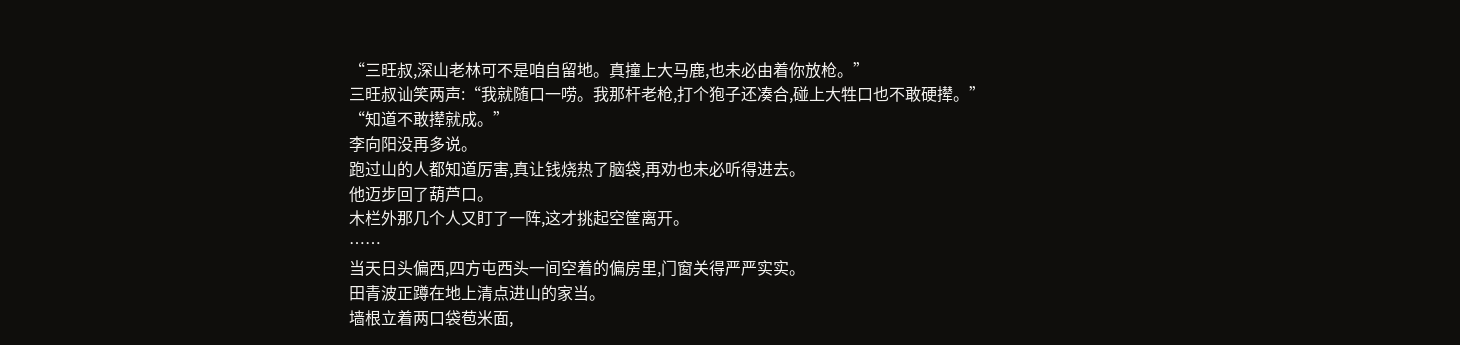“三旺叔,深山老林可不是咱自留地。真撞上大马鹿,也未必由着你放枪。”
三旺叔讪笑两声:“我就随口一唠。我那杆老枪,打个狍子还凑合,碰上大牲口也不敢硬撵。”
“知道不敢撵就成。”
李向阳没再多说。
跑过山的人都知道厉害,真让钱烧热了脑袋,再劝也未必听得进去。
他迈步回了葫芦口。
木栏外那几个人又盯了一阵,这才挑起空筐离开。
……
当天日头偏西,四方屯西头一间空着的偏房里,门窗关得严严实实。
田青波正蹲在地上清点进山的家当。
墙根立着两口袋苞米面,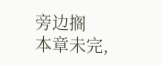旁边搁
本章未完,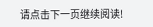请点击下一页继续阅读!